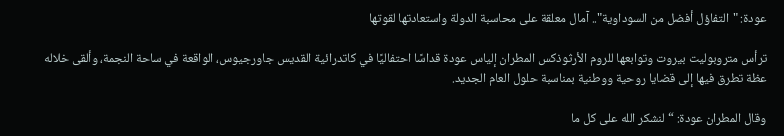عودة: "التفاؤل أفضل من السوداوية".. آمال معلقة على محاسبة الدولة واستعادتها لقوتها

ترأس متروبوليت بيروت وتوابعها للروم الأرثوذكس المطران إلياس عودة قداسًا احتفاليًا في كاتدرائية القديس جاورجيوس، الواقعة في ساحة النجمة، وألقى خلاله عظة تطرق فيها إلى قضايا روحية ووطنية بمناسبة حلول العام الجديد.

وقال المطران عودة: “لنشكر الله على كل ما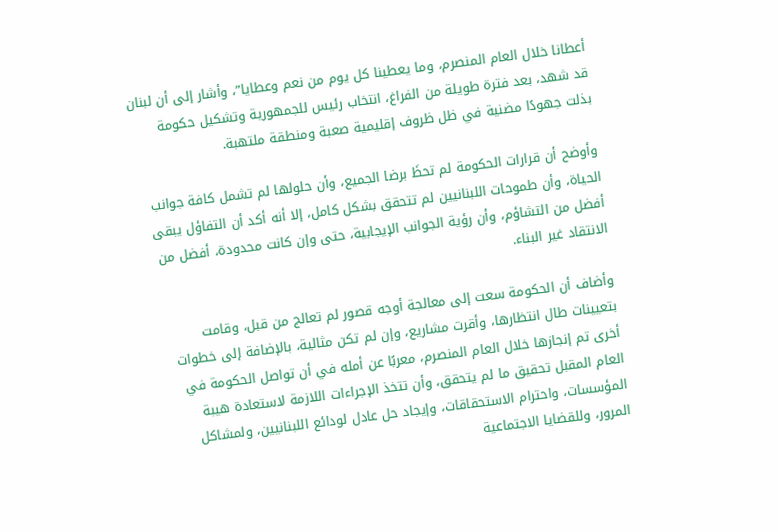أعطانا خلال العام المنصرم، وما يعطينا كل يوم من نعم وعطايا”، وأشار إلى أن لبنان قد شهد، بعد فترة طويلة من الفراغ، انتخاب رئيس للجمهورية وتشكيل حكومة بذلت جهودًا مضنية في ظل ظروف إقليمية صعبة ومنطقة ملتهبة.

وأوضح أن قرارات الحكومة لم تحظَ برضا الجميع، وأن حلولها لم تشمل كافة جوانب الحياة، وأن طموحات اللبنانيين لم تتحقق بشكل كامل، إلا أنه أكد أن التفاؤل يبقى أفضل من التشاؤم، وأن رؤية الجوانب الإيجابية، حتى وإن كانت محدودة، أفضل من الانتقاد غير البناء.

وأضاف أن الحكومة سعت إلى معالجة أوجه قصور لم تعالج من قبل، وقامت بتعيينات طال انتظارها، وأقرت مشاريع، وإن لم تكن مثالية، بالإضافة إلى خطوات أخرى تم إنجازها خلال العام المنصرم، معربًا عن أمله في أن تواصل الحكومة في العام المقبل تحقيق ما لم يتحقق، وأن تتخذ الإجراءات اللازمة لاستعادة هيبة المؤسسات، واحترام الاستحقاقات، وإيجاد حل عادل لودائع اللبنانيين، ولمشاكل المرور، وللقضايا الاجتماعية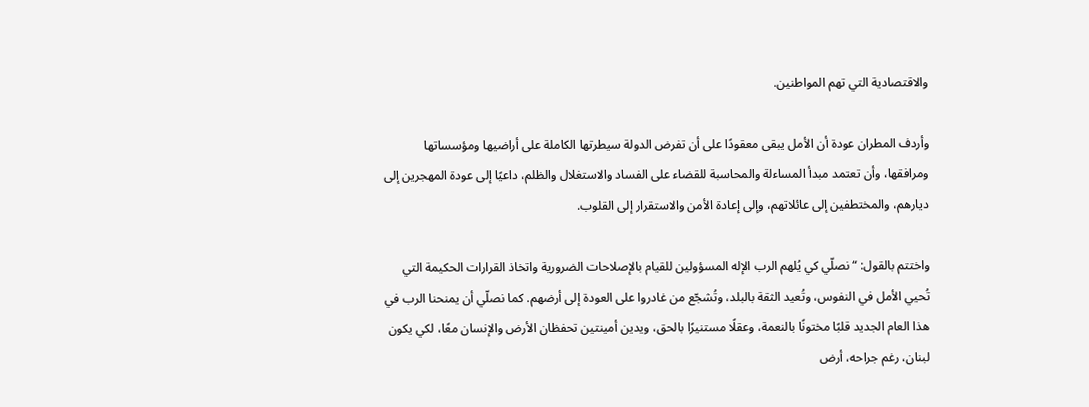والاقتصادية التي تهم المواطنين.

وأردف المطران عودة أن الأمل يبقى معقودًا على أن تفرض الدولة سيطرتها الكاملة على أراضيها ومؤسساتها ومرافقها، وأن تعتمد مبدأ المساءلة والمحاسبة للقضاء على الفساد والاستغلال والظلم، داعيًا إلى عودة المهجرين إلى ديارهم، والمختطفين إلى عائلاتهم، وإلى إعادة الأمن والاستقرار إلى القلوب.

واختتم بالقول: “نصلّي كي يُلهم الرب الإله المسؤولين للقيام بالإصلاحات الضرورية واتخاذ القرارات الحكيمة التي تُحيي الأمل في النفوس، وتُعيد الثقة بالبلد، وتُشجّع من غادروا على العودة إلى أرضهم. كما نصلّي أن يمنحنا الرب في هذا العام الجديد قلبًا مختونًا بالنعمة، وعقلًا مستنيرًا بالحق، ويدين أمينتين تحفظان الأرض والإنسان معًا، لكي يكون لبنان، رغم جراحه، أرض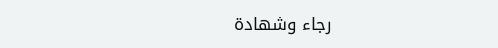رجاء وشهادة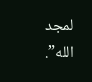لمجد الله”.